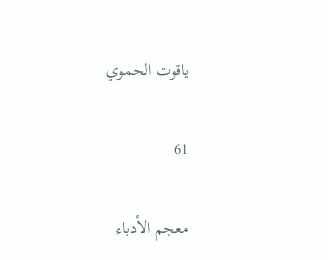ياقوت الحموي

61

معجم الأدباء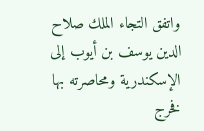واتفق التجاء الملك صلاح الدين يوسف بن أيوب إلى الإسكندرية ومحاصرته بها فخرج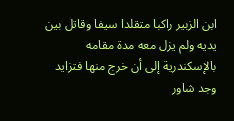ابن الزبير راكبا متقلدا سيفا وقاتل بين يديه ولم يزل معه مدة مقامه بالإسكندرية إلى أن خرج منها فتزايد وجد شاور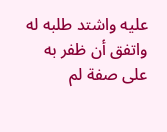عليه واشتد طلبه له واتفق أن ظفر به على صفة لم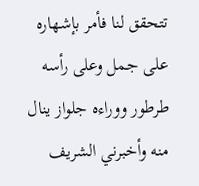تتحقق لنا فأمر بإشهاره على جمل وعلى رأسه طرطور ووراءه جلواز ينال منه وأخبرني الشريف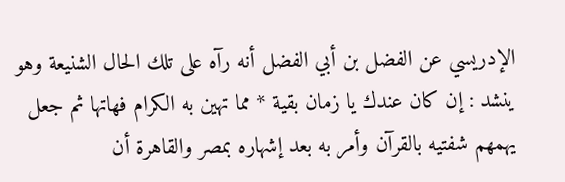الإدريسي عن الفضل بن أبي الفضل أنه رآه على تلك الحال الشنيعة وهو ينشد : إن كان عندك يا زمان بقية * مما تهين به الكرام فهاتها ثم جعل يهمهم شفتيه بالقرآن وأمر به بعد إشهاره بمصر والقاهرة أن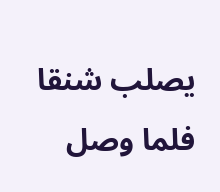يصلب شنقا فلما وصل